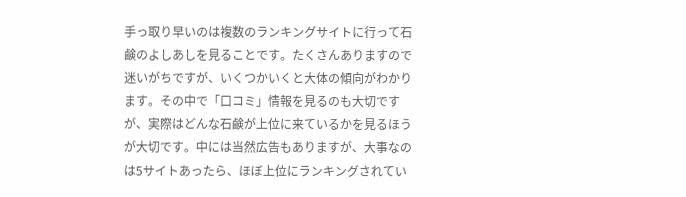手っ取り早いのは複数のランキングサイトに行って石鹸のよしあしを見ることです。たくさんありますので迷いがちですが、いくつかいくと大体の傾向がわかります。その中で「口コミ」情報を見るのも大切ですが、実際はどんな石鹸が上位に来ているかを見るほうが大切です。中には当然広告もありますが、大事なのは5サイトあったら、ほぼ上位にランキングされてい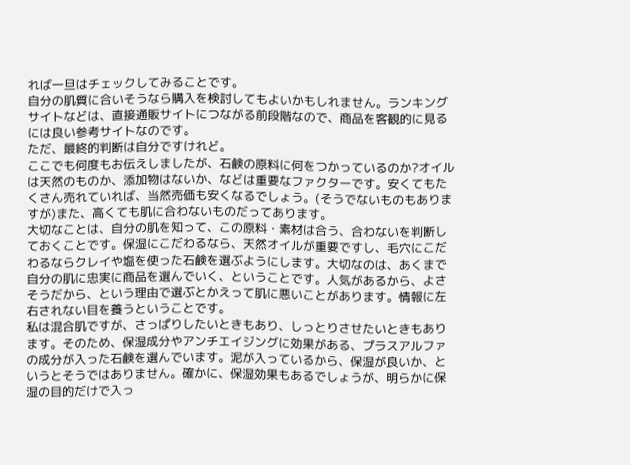れば一旦はチェックしてみることです。
自分の肌質に合いそうなら購入を検討してもよいかもしれません。ランキングサイトなどは、直接通販サイトにつながる前段階なので、商品を客観的に見るには良い参考サイトなのです。
ただ、最終的判断は自分ですけれど。
ここでも何度もお伝えしましたが、石鹸の原料に何をつかっているのか?オイルは天然のものか、添加物はないか、などは重要なファクターです。安くてもたくさん売れていれば、当然売価も安くなるでしょう。(そうでないものもありますが)また、高くても肌に合わないものだってあります。
大切なことは、自分の肌を知って、この原料・素材は合う、合わないを判断しておくことです。保湿にこだわるなら、天然オイルが重要ですし、毛穴にこだわるならクレイや塩を使った石鹸を選ぶようにします。大切なのは、あくまで自分の肌に忠実に商品を選んでいく、ということです。人気があるから、よさそうだから、という理由で選ぶとかえって肌に悪いことがあります。情報に左右されない目を養うということです。
私は混合肌ですが、さっぱりしたいときもあり、しっとりさせたいときもあります。そのため、保湿成分やアンチエイジングに効果がある、プラスアルファの成分が入った石鹸を選んでいます。泥が入っているから、保湿が良いか、というとそうではありません。確かに、保湿効果もあるでしょうが、明らかに保湿の目的だけで入っ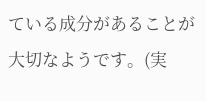ている成分があることが大切なようです。(実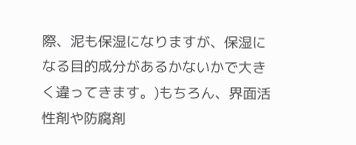際、泥も保湿になりますが、保湿になる目的成分があるかないかで大きく違ってきます。)もちろん、界面活性剤や防腐剤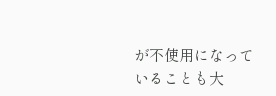が不使用になっていることも大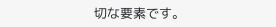切な要素です。